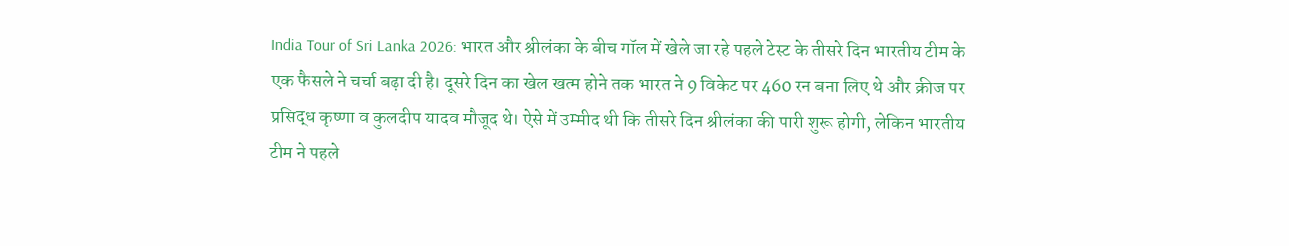India Tour of Sri Lanka 2026: भारत और श्रीलंका के बीच गॉल में खेले जा रहे पहले टेस्ट के तीसरे दिन भारतीय टीम के एक फैसले ने चर्चा बढ़ा दी है। दूसरे दिन का खेल खत्म होने तक भारत ने 9 विकेट पर 460 रन बना लिए थे और क्रीज पर प्रसिद्ध कृष्णा व कुलदीप यादव मौजूद थे। ऐसे में उम्मीद थी कि तीसरे दिन श्रीलंका की पारी शुरू होगी, लेकिन भारतीय टीम ने पहले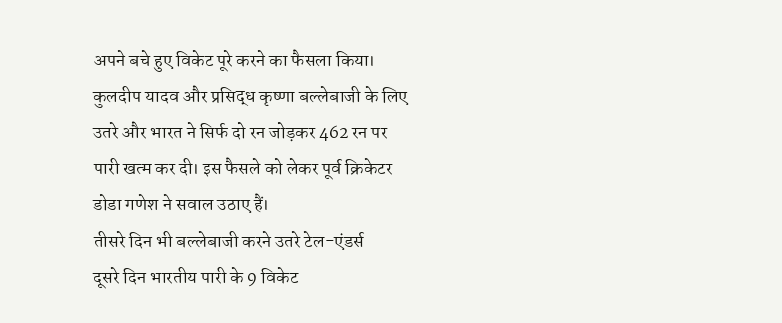अपने बचे हुए विकेट पूरे करने का फैसला किया। कुलदीप यादव और प्रसिद्ध कृष्णा बल्लेबाजी के लिए उतरे और भारत ने सिर्फ दो रन जोड़कर 462 रन पर पारी खत्म कर दी। इस फैसले को लेकर पूर्व क्रिकेटर डोडा गणेश ने सवाल उठाए हैं।
तीसरे दिन भी बल्लेबाजी करने उतरे टेल-एंडर्स
दूसरे दिन भारतीय पारी के 9 विकेट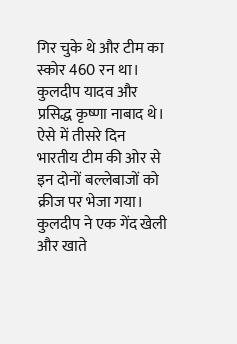गिर चुके थे और टीम का स्कोर 460 रन था। कुलदीप यादव और प्रसिद्ध कृष्णा नाबाद थे। ऐसे में तीसरे दिन भारतीय टीम की ओर से इन दोनों बल्लेबाजों को क्रीज पर भेजा गया। कुलदीप ने एक गेंद खेली और खाते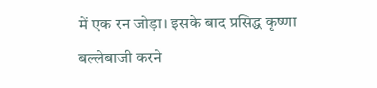में एक रन जोड़ा। इसके बाद प्रसिद्ध कृष्णा बल्लेबाजी करने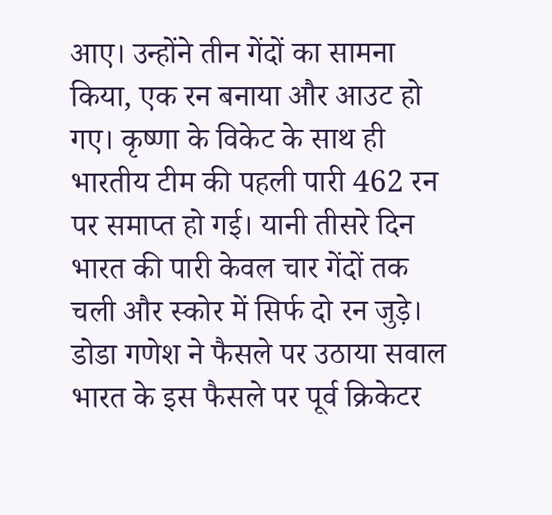आए। उन्होंने तीन गेंदों का सामना किया, एक रन बनाया और आउट हो गए। कृष्णा के विकेट के साथ ही भारतीय टीम की पहली पारी 462 रन पर समाप्त हो गई। यानी तीसरे दिन भारत की पारी केवल चार गेंदों तक चली और स्कोर में सिर्फ दो रन जुड़े।
डोडा गणेश ने फैसले पर उठाया सवाल
भारत के इस फैसले पर पूर्व क्रिकेटर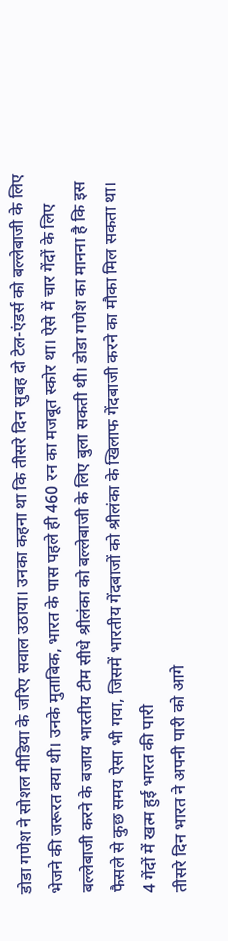डोडा गणेश ने सोशल मीडिया के जरिए सवाल उठाया। उनका कहना था कि तीसरे दिन सुबह दो टेल-एंडर्स को बल्लेबाजी के लिए भेजने की जरूरत क्या थी। उनके मुताबिक, भारत के पास पहले ही 460 रन का मजबूत स्कोर था। ऐसे में चार गेंदों के लिए बल्लेबाजी करने के बजाय भारतीय टीम सीधे श्रीलंका को बल्लेबाजी के लिए बुला सकती थी। डोडा गणेश का मानना है कि इस फैसले से कुछ समय ऐसा भी गया, जिसमें भारतीय गेंदबाजों को श्रीलंका के खिलाफ गेंदबाजी करने का मौका मिल सकता था।
4 गेंदों में खत्म हुई भारत की पारी
तीसरे दिन भारत ने अपनी पारी को आगे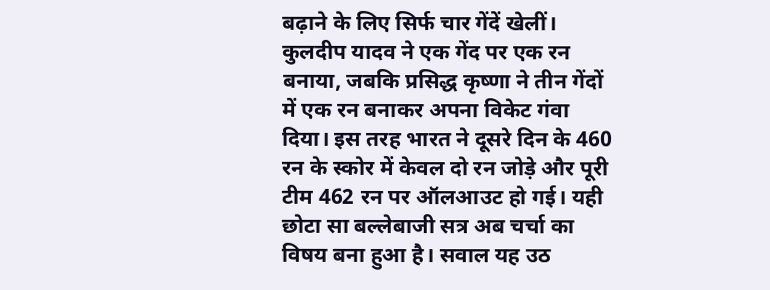बढ़ाने के लिए सिर्फ चार गेंदें खेलीं। कुलदीप यादव ने एक गेंद पर एक रन बनाया, जबकि प्रसिद्ध कृष्णा ने तीन गेंदों में एक रन बनाकर अपना विकेट गंवा दिया। इस तरह भारत ने दूसरे दिन के 460 रन के स्कोर में केवल दो रन जोड़े और पूरी टीम 462 रन पर ऑलआउट हो गई। यही छोटा सा बल्लेबाजी सत्र अब चर्चा का विषय बना हुआ है। सवाल यह उठ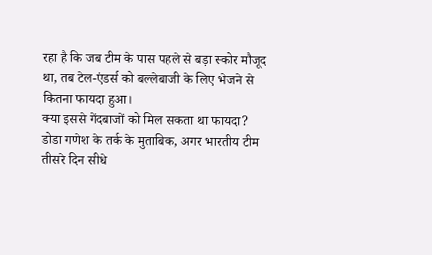रहा है कि जब टीम के पास पहले से बड़ा स्कोर मौजूद था, तब टेल-एंडर्स को बल्लेबाजी के लिए भेजने से कितना फायदा हुआ।
क्या इससे गेंदबाजों को मिल सकता था फायदा?
डोडा गणेश के तर्क के मुताबिक, अगर भारतीय टीम तीसरे दिन सीधे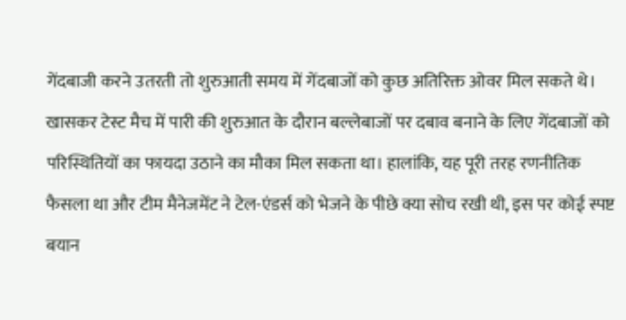गेंदबाजी करने उतरती तो शुरुआती समय में गेंदबाजों को कुछ अतिरिक्त ओवर मिल सकते थे। खासकर टेस्ट मैच में पारी की शुरुआत के दौरान बल्लेबाजों पर दबाव बनाने के लिए गेंदबाजों को परिस्थितियों का फायदा उठाने का मौका मिल सकता था। हालांकि, यह पूरी तरह रणनीतिक फैसला था और टीम मैनेजमेंट ने टेल-एंडर्स को भेजने के पीछे क्या सोच रखी थी, इस पर कोई स्पष्ट बयान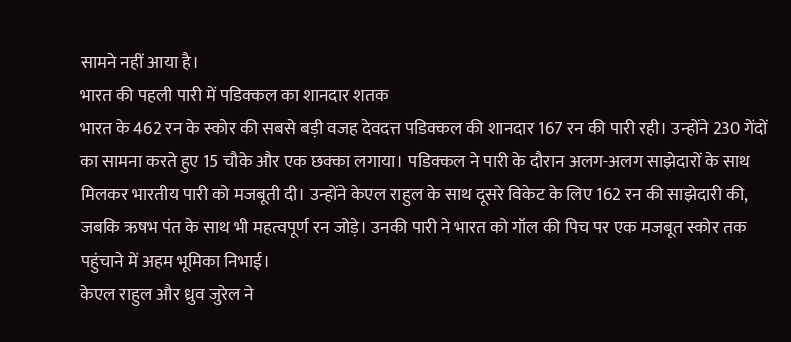सामने नहीं आया है।
भारत की पहली पारी में पडिक्कल का शानदार शतक
भारत के 462 रन के स्कोर की सबसे बड़ी वजह देवदत्त पडिक्कल की शानदार 167 रन की पारी रही। उन्होंने 230 गेंदों का सामना करते हुए 15 चौके और एक छक्का लगाया। पडिक्कल ने पारी के दौरान अलग-अलग साझेदारों के साथ मिलकर भारतीय पारी को मजबूती दी। उन्होंने केएल राहुल के साथ दूसरे विकेट के लिए 162 रन की साझेदारी की, जबकि ऋषभ पंत के साथ भी महत्वपूर्ण रन जोड़े। उनकी पारी ने भारत को गॉल की पिच पर एक मजबूत स्कोर तक पहुंचाने में अहम भूमिका निभाई।
केएल राहुल और ध्रुव जुरेल ने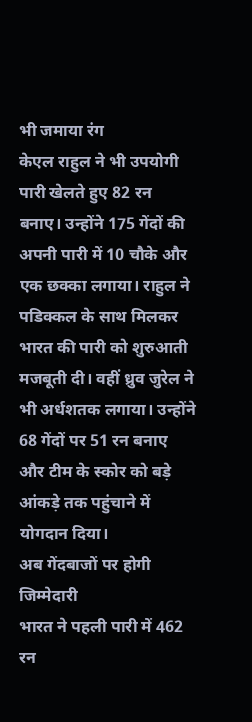भी जमाया रंग
केएल राहुल ने भी उपयोगी पारी खेलते हुए 82 रन बनाए। उन्होंने 175 गेंदों की अपनी पारी में 10 चौके और एक छक्का लगाया। राहुल ने पडिक्कल के साथ मिलकर भारत की पारी को शुरुआती मजबूती दी। वहीं ध्रुव जुरेल ने भी अर्धशतक लगाया। उन्होंने 68 गेंदों पर 51 रन बनाए और टीम के स्कोर को बड़े आंकड़े तक पहुंचाने में योगदान दिया।
अब गेंदबाजों पर होगी जिम्मेदारी
भारत ने पहली पारी में 462 रन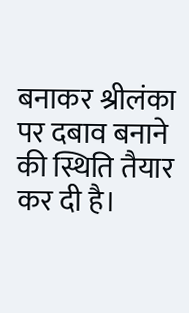बनाकर श्रीलंका पर दबाव बनाने की स्थिति तैयार कर दी है।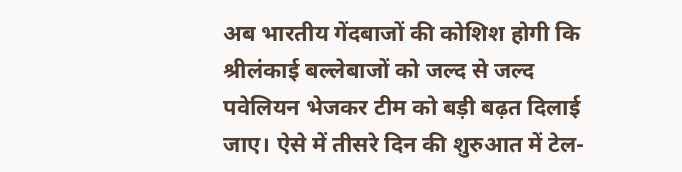अब भारतीय गेंदबाजों की कोशिश होगी कि श्रीलंकाई बल्लेबाजों को जल्द से जल्द पवेलियन भेजकर टीम को बड़ी बढ़त दिलाई जाए। ऐसे में तीसरे दिन की शुरुआत में टेल-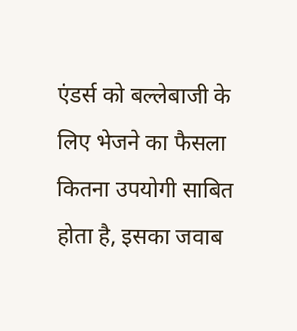एंडर्स को बल्लेबाजी के लिए भेजने का फैसला कितना उपयोगी साबित होता है, इसका जवाब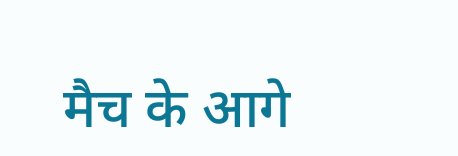मैच के आगे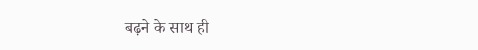बढ़ने के साथ ही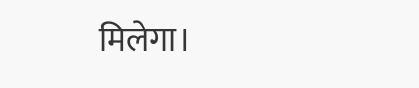मिलेगा।